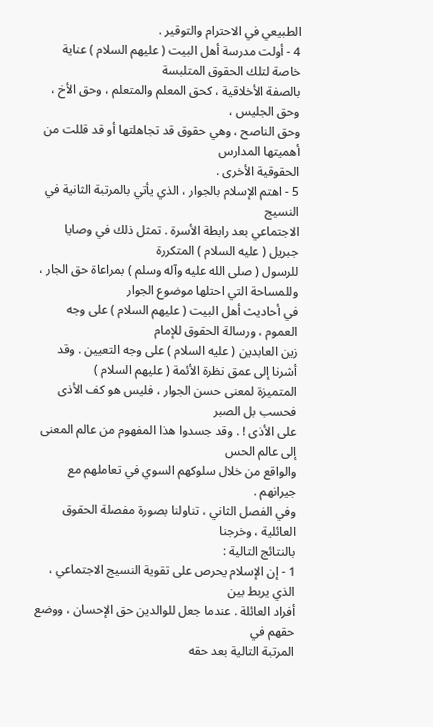الطبيعي في الاحترام والتوقير .
4 - أولت مدرسة أهل البيت ( عليهم السلام ) عناية خاصة لتلك الحقوق المتلبسة
بالصفة الأخلاقية ، كحق المعلم والمتعلم ، وحق الأخ ، وحق الجليس ،
وحق الناصح ، وهي حقوق قد تجاهلتها أو قد قللت من أهميتها المدارس
الحقوقية الأخرى .
5 - اهتم الإسلام بالجوار ، الذي يأتي بالمرتبة الثانية في النسيج
الاجتماعي بعد رابطة الأسرة . تمثل ذلك في وصايا جبريل ( عليه السلام ) المتكررة
للرسول ( صلى الله عليه وآله وسلم ) بمراعاة حق الجار ، وللمساحة التي احتلها موضوع الجوار
في أحاديث أهل البيت ( عليهم السلام ) على وجه العموم ، ورسالة الحقوق للإمام
زين العابدين ( عليه السلام ) على وجه التعيين . وقد أشرنا إلى عمق نظرة الأئمة ( عليهم السلام )
المتميزة لمعنى حسن الجوار ، فليس هو كف الأذى فحسب بل الصبر
على الأذى ! . وقد جسدوا هذا المفهوم من عالم المعنى إلى عالم الحس
والواقع من خلال سلوكهم السوي في تعاملهم مع جيرانهم .
وفي الفصل الثاني ، تناولنا بصورة مفصلة الحقوق العائلية ، وخرجنا
بالنتائج التالية :
1 - إن الإسلام يحرص على تقوية النسيج الاجتماعي ، الذي يربط بين
أفراد العائلة . عندما جعل للوالدين حق الإحسان ، ووضع حقهم في
المرتبة التالية بعد حقه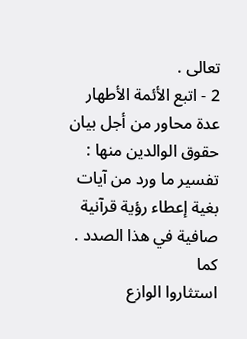تعالى .
2 - اتبع الأئمة الأطهار عدة محاور من أجل بيان حقوق الوالدين منها :
تفسير ما ورد من آيات بغية إعطاء رؤية قرآنية صافية في هذا الصدد . كما
استثاروا الوازع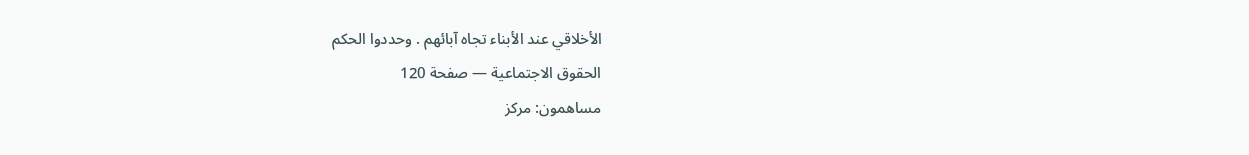الأخلاقي عند الأبناء تجاه آبائهم . وحددوا الحكم
الحقوق الاجتماعية — صفحة 120
مساهمون: مركز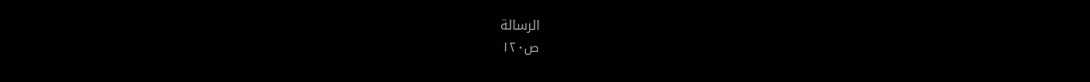الرسالة
ص١٢٠